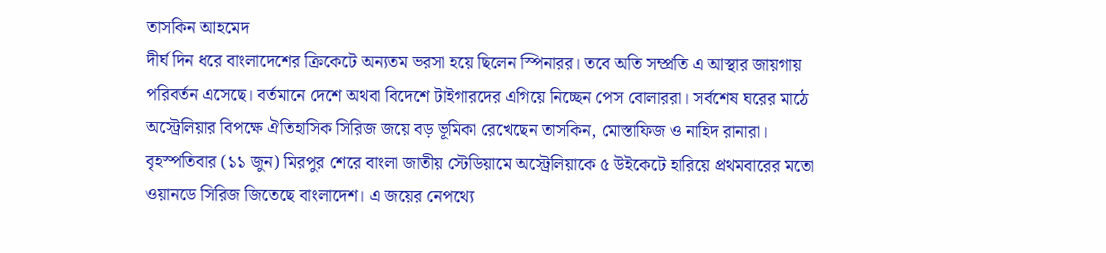তাসকিন আহমেদ
দীর্ঘ দিন ধরে বাংলাদেশের ক্রিকেটে অন্যতম ভরসা হয়ে ছিলেন স্পিনারর। তবে অতি সম্প্রতি এ আস্থার জায়গায় পরিবর্তন এসেছে। বর্তমানে দেশে অথবা বিদেশে টাইগারদের এগিয়ে নিচ্ছেন পেস বোলাররা। সর্বশেষ ঘরের মাঠে অস্ট্রেলিয়ার বিপক্ষে ঐতিহাসিক সিরিজ জয়ে বড় ভূমিকা রেখেছেন তাসকিন, মোস্তাফিজ ও নাহিদ রানারা।
বৃহস্পতিবার (১১ জুন) মিরপুর শেরে বাংলা জাতীয় স্টেডিয়ামে অস্ট্রেলিয়াকে ৫ উইকেটে হারিয়ে প্রথমবারের মতো ওয়ানডে সিরিজ জিতেছে বাংলাদেশ। এ জয়ের নেপথ্যে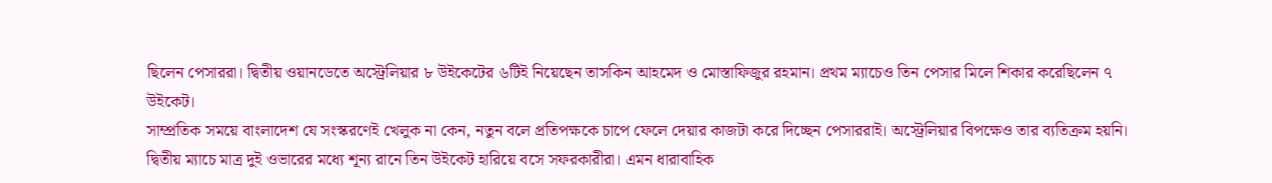ছিলেন পেসাররা। দ্বিতীয় ওয়ানডেতে অস্ট্রেলিয়ার ৮ উইকেটের ৬টিই নিয়েছেন তাসকিন আহমেদ ও মোস্তাফিজুর রহমান। প্রথম ম্যাচেও তিন পেসার মিলে শিকার করেছিলেন ৭ উইকেট।
সাম্প্রতিক সময়ে বাংলাদেশ যে সংস্করণেই খেলুক না কেন, নতুন বলে প্রতিপক্ষকে চাপে ফেলে দেয়ার কাজটা করে দিচ্ছেন পেসাররাই। অস্ট্রেলিয়ার বিপক্ষেও তার ব্যতিক্রম হয়নি। দ্বিতীয় ম্যাচে মাত্র দুই ওভারের মধ্যে শূন্য রানে তিন উইকেট হারিয়ে বসে সফরকারীরা। এমন ধারাবাহিক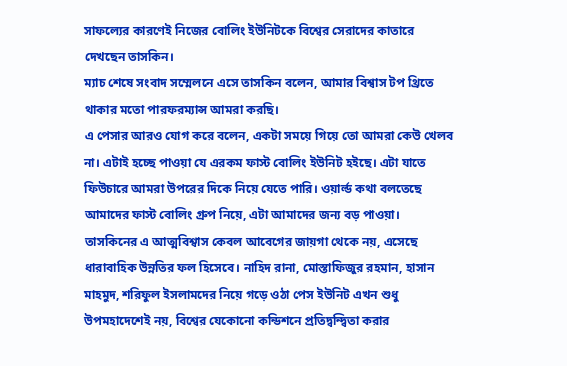সাফল্যের কারণেই নিজের বোলিং ইউনিটকে বিশ্বের সেরাদের কাতারে দেখছেন তাসকিন।
ম্যাচ শেষে সংবাদ সম্মেলনে এসে তাসকিন বলেন, আমার বিশ্বাস টপ থ্রিতে থাকার মতো পারফরম্যান্স আমরা করছি।
এ পেসার আরও যোগ করে বলেন, একটা সময়ে গিয়ে তো আমরা কেউ খেলব না। এটাই হচ্ছে পাওয়া যে এরকম ফাস্ট বোলিং ইউনিট হইছে। এটা যাতে ফিউচারে আমরা উপরের দিকে নিয়ে যেতে পারি। ওয়ার্ল্ড কথা বলতেছে আমাদের ফাস্ট বোলিং গ্রুপ নিয়ে, এটা আমাদের জন্য বড় পাওয়া।
তাসকিনের এ আত্মবিশ্বাস কেবল আবেগের জায়গা থেকে নয়, এসেছে ধারাবাহিক উন্নতির ফল হিসেবে। নাহিদ রানা, মোস্তাফিজুর রহমান, হাসান মাহমুদ, শরিফুল ইসলামদের নিয়ে গড়ে ওঠা পেস ইউনিট এখন শুধু উপমহাদেশেই নয়, বিশ্বের যেকোনো কন্ডিশনে প্রতিদ্বন্দ্বিতা করার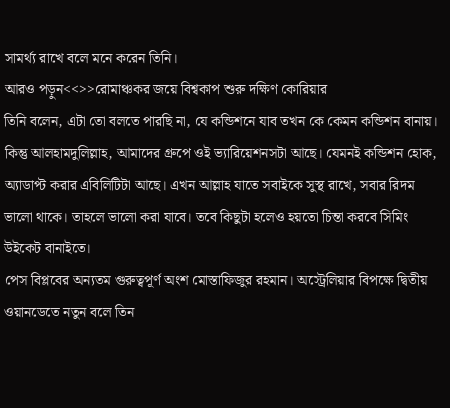সামর্থ্য রাখে বলে মনে করেন তিনি।
আরও পড়ুন<<>>রোমাঞ্চকর জয়ে বিশ্বকাপ শুরু দক্ষিণ কোরিয়ার
তিনি বলেন, এটা তো বলতে পারছি না, যে কন্ডিশনে যাব তখন কে কেমন কন্ডিশন বানায়। কিন্তু আলহামদুলিল্লাহ, আমাদের গ্রুপে ওই ভ্যারিয়েশনসটা আছে। যেমনই কন্ডিশন হোক, অ্যাডাপ্ট করার এবিলিটিটা আছে। এখন আল্লাহ যাতে সবাইকে সুস্থ রাখে, সবার রিদম ভালো থাকে। তাহলে ভালো করা যাবে। তবে কিছুটা হলেও হয়তো চিন্তা করবে সিমিং উইকেট বানাইতে।
পেস বিপ্লবের অন্যতম গুরুত্বপূর্ণ অংশ মোস্তাফিজুর রহমান। অস্ট্রেলিয়ার বিপক্ষে দ্বিতীয় ওয়ানডেতে নতুন বলে তিন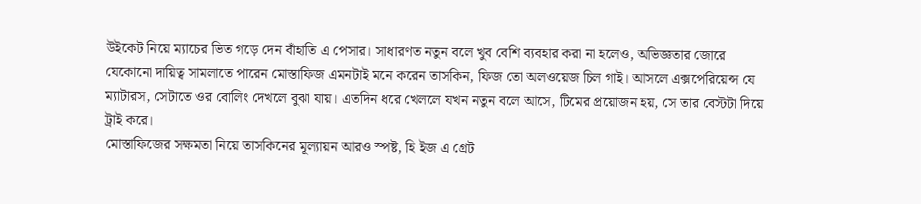উইকেট নিয়ে ম্যাচের ভিত গড়ে দেন বাঁহাতি এ পেসার। সাধারণত নতুন বলে খুব বেশি ব্যবহার করা না হলেও, অভিজ্ঞতার জোরে যেকোনো দায়িত্ব সামলাতে পারেন মোস্তাফিজ এমনটাই মনে করেন তাসকিন, ফিজ তো অলওয়েজ চিল গাই। আসলে এক্সপেরিয়েন্স যে ম্যাটারস, সেটাতে ওর বোলিং দেখলে বুঝা যায়। এতদিন ধরে খেললে যখন নতুন বলে আসে, টিমের প্রয়োজন হয়, সে তার বেস্টটা দিয়ে ট্রাই করে।
মোস্তাফিজের সক্ষমতা নিয়ে তাসকিনের মূল্যায়ন আরও স্পষ্ট, হি ইজ এ গ্রেট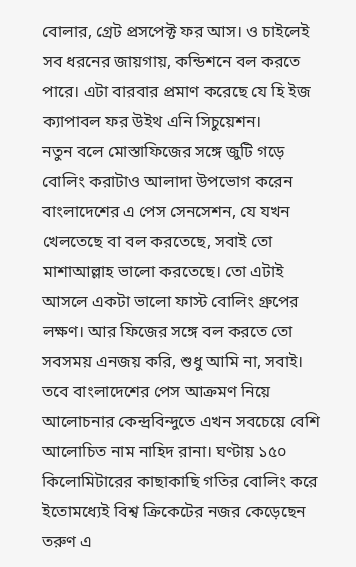বোলার, গ্রেট প্রসপেক্ট ফর আস। ও চাইলেই সব ধরনের জায়গায়, কন্ডিশনে বল করতে পারে। এটা বারবার প্রমাণ করেছে যে হি ইজ ক্যাপাবল ফর উইথ এনি সিচুয়েশন।
নতুন বলে মোস্তাফিজের সঙ্গে জুটি গড়ে বোলিং করাটাও আলাদা উপভোগ করেন বাংলাদেশের এ পেস সেনসেশন, যে যখন খেলতেছে বা বল করতেছে, সবাই তো মাশাআল্লাহ ভালো করতেছে। তো এটাই আসলে একটা ভালো ফাস্ট বোলিং গ্রুপের লক্ষণ। আর ফিজের সঙ্গে বল করতে তো সবসময় এনজয় করি, শুধু আমি না, সবাই।
তবে বাংলাদেশের পেস আক্রমণ নিয়ে আলোচনার কেন্দ্রবিন্দুতে এখন সবচেয়ে বেশি আলোচিত নাম নাহিদ রানা। ঘণ্টায় ১৫০ কিলোমিটারের কাছাকাছি গতির বোলিং করে ইতোমধ্যেই বিশ্ব ক্রিকেটের নজর কেড়েছেন তরুণ এ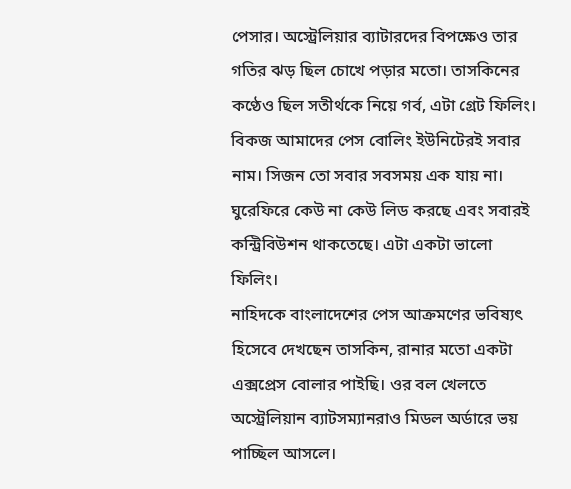পেসার। অস্ট্রেলিয়ার ব্যাটারদের বিপক্ষেও তার গতির ঝড় ছিল চোখে পড়ার মতো। তাসকিনের কণ্ঠেও ছিল সতীর্থকে নিয়ে গর্ব, এটা গ্রেট ফিলিং। বিকজ আমাদের পেস বোলিং ইউনিটেরই সবার নাম। সিজন তো সবার সবসময় এক যায় না। ঘুরেফিরে কেউ না কেউ লিড করছে এবং সবারই কন্ট্রিবিউশন থাকতেছে। এটা একটা ভালো ফিলিং।
নাহিদকে বাংলাদেশের পেস আক্রমণের ভবিষ্যৎ হিসেবে দেখছেন তাসকিন, রানার মতো একটা এক্সপ্রেস বোলার পাইছি। ওর বল খেলতে অস্ট্রেলিয়ান ব্যাটসম্যানরাও মিডল অর্ডারে ভয় পাচ্ছিল আসলে।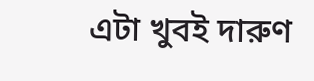এটা খুবই দারুণ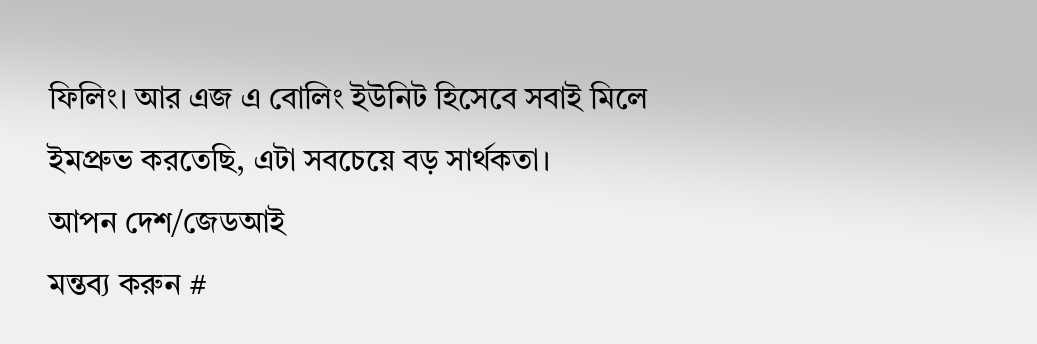ফিলিং। আর এজ এ বোলিং ইউনিট হিসেবে সবাই মিলে ইমপ্রুভ করতেছি, এটা সবচেয়ে বড় সার্থকতা।
আপন দেশ/জেডআই
মন্তব্য করুন #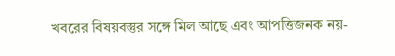খবরের বিষয়বস্তুর সঙ্গে মিল আছে এবং আপত্তিজনক নয়-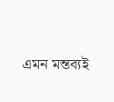এমন মন্তব্যই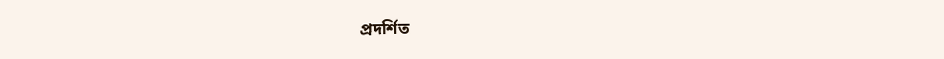প্রদর্শিত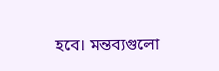হবে। মন্তব্যগুলো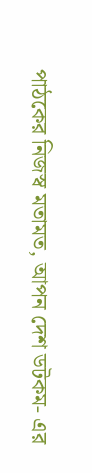পাঠকের নিজস্ব মতামত, আপন দেশ ডটকম- এর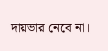দায়ভার নেবে না।